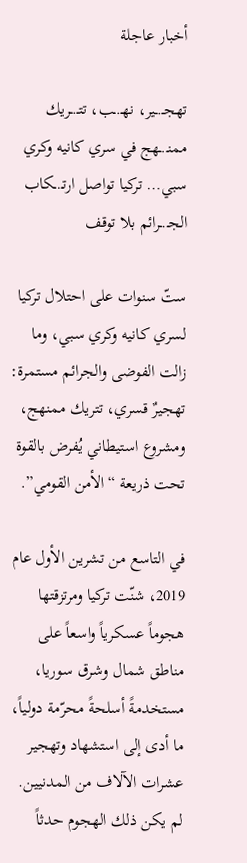أخبار عاجلة

تهجـ.ـير، نهـ.ـب، تتـ.ـريك ممنـ.ـهج في سري كانيه وكري سبي… تركيا تواصل ارتـ.ـكاب الجـ.ـرائم بلا توقف

ستّ سنوات على احتلال تركيا لسري كانيه وكري سبي، وما زالت الفوضى والجرائم مستمرة: تهجيرٌ قسري، تتريك ممنهج، ومشروع استيطاني يُفرض بالقوة تحت ذريعة “الأمن القومي”.

في التاسع من تشرين الأول عام 2019، شنّت تركيا ومرتزقتها هجوماً عسكرياً واسعاً على مناطق شمال وشرق سوريا، مستخدمةً أسلحةً محرّمة دولياً، ما أدى إلى استشهاد وتهجير عشرات الآلاف من المدنيين. لم يكن ذلك الهجوم حدثاً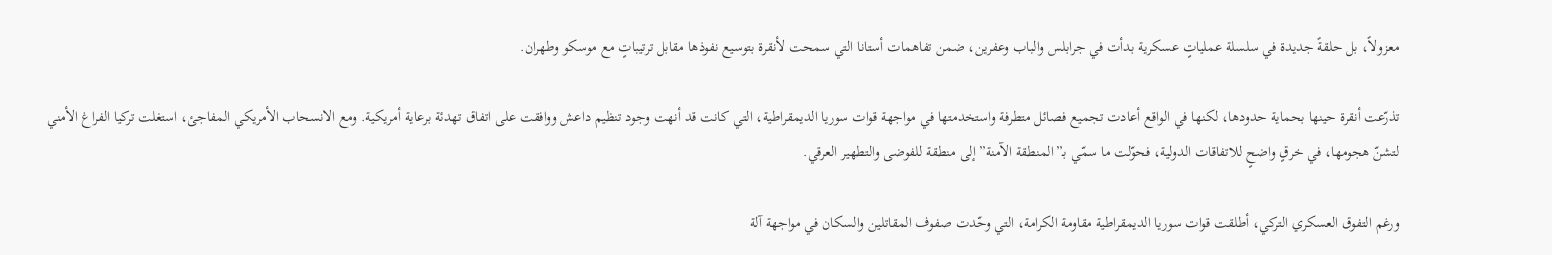معزولاً، بل حلقةً جديدة في سلسلة عملياتٍ عسكرية بدأت في جرابلس والباب وعفرين، ضمن تفاهمات أستانا التي سمحت لأنقرة بتوسيع نفوذها مقابل ترتيباتٍ مع موسكو وطهران.

تذرّعت أنقرة حينها بحماية حدودها، لكنها في الواقع أعادت تجميع فصائل متطرفة واستخدمتها في مواجهة قوات سوريا الديمقراطية، التي كانت قد أنهت وجود تنظيم داعش ووافقت على اتفاق تهدئة برعاية أمريكية. ومع الانسحاب الأمريكي المفاجئ، استغلت تركيا الفراغ الأمني لتشنّ هجومها، في خرقٍ واضحٍ للاتفاقات الدولية، فحوّلت ما سمّي بـ”المنطقة الآمنة” إلى منطقة للفوضى والتطهير العرقي.

ورغم التفوق العسكري التركي، أطلقت قوات سوريا الديمقراطية مقاومة الكرامة، التي وحّدت صفوف المقاتلين والسكان في مواجهة آلة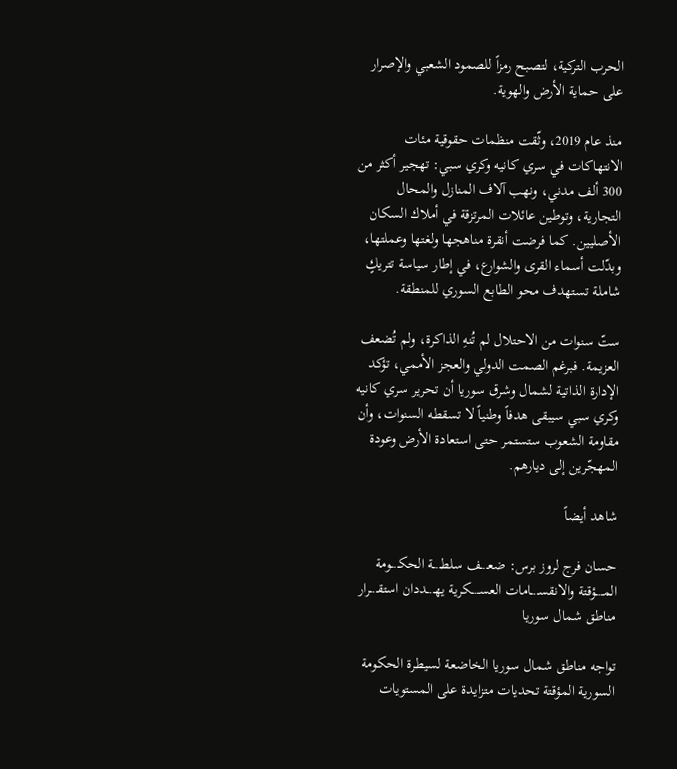الحرب التركية، لتصبح رمزاً للصمود الشعبي والإصرار على حماية الأرض والهوية.

منذ عام 2019، وثّقت منظمات حقوقية مئات الانتهاكات في سري كانيه وكري سبي: تهجير أكثر من 300 ألف مدني، ونهب آلاف المنازل والمحال التجارية، وتوطين عائلات المرتزقة في أملاك السكان الأصليين. كما فرضت أنقرة مناهجها ولغتها وعملتها، وبدّلت أسماء القرى والشوارع، في إطار سياسة تتريكٍ شاملة تستهدف محو الطابع السوري للمنطقة.

ستّ سنوات من الاحتلال لم تُنهِ الذاكرة، ولم تُضعف العزيمة. فبرغم الصمت الدولي والعجز الأممي، تؤكد الإدارة الذاتية لشمال وشرق سوريا أن تحرير سري كانيه وكري سبي سيبقى هدفاً وطنياً لا تسقطه السنوات، وأن مقاومة الشعوب ستستمر حتى استعادة الأرض وعودة المهجّرين إلى ديارهم.

شاهد أيضاً

حسان فرج لروز برس: ضعـ.ـف سلطـ.ـة الحكـ.ـومة المـ.ـؤقتة والانقسـ.ـامات العسـ.ـكرية يهـ.ـددان استقـ.ـرار مناطق شمال سوريا

تواجه مناطق شمال سوريا الخاضعة لسيطرة الحكومة السورية المؤقتة تحديات متزايدة على المستويات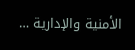الأمنية والإدارية …